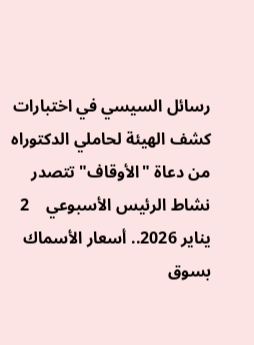رسائل السيسي في اختبارات كشف الهيئة لحاملي الدكتوراه من دعاة "الأوقاف" تتصدر نشاط الرئيس الأسبوعي    2 يناير 2026.. أسعار الأسماك بسوق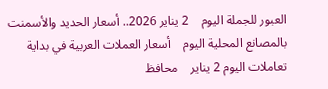العبور للجملة اليوم    2 يناير 2026.. أسعار الحديد والأسمنت بالمصانع المحلية اليوم    أسعار العملات العربية في بداية تعاملات اليوم 2 يناير    محافظ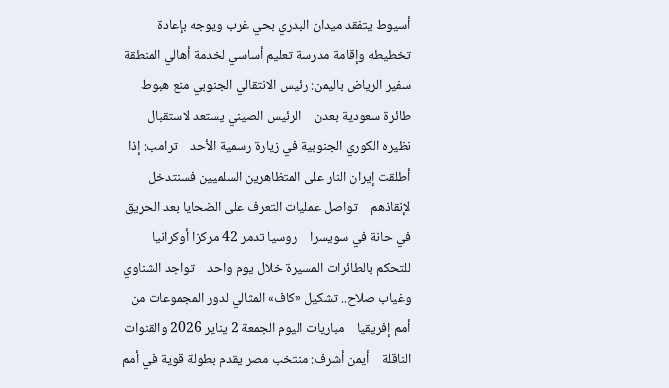أسيوط يتفقد ميدان البدري بحي غرب ويوجه بإعادة تخطيطه وإقامة مدرسة تعليم أساسي لخدمة أهالي المنطقة    سفير الرياض باليمن: رئيس الانتقالي الجنوبي منع هبوط طائرة سعودية بعدن    الرئيس الصيني يستعد لاستقبال نظيره الكوري الجنوبية في زيارة رسمية الأحد    ترامب: إذا أطلقت إيران النار على المتظاهرين السلميين فسنتدخل لإنقاذهم    تواصل عمليات التعرف على الضحايا بعد الحريق في حانة في سويسرا    روسيا تدمر 42 مركزا أوكرانيا للتحكم بالطائرات المسيرة خلال يوم واحد    تواجد الشناوي وغياب صلاح.. تشكيل «كاف» المثالي لدور المجموعات من أمم إفريقيا    مباريات اليوم الجمعة 2 يناير 2026 والقنوات الناقلة    أيمن أشرف: منتخب مصر يقدم بطولة قوية في أمم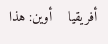أفريقيا    أوين: هذا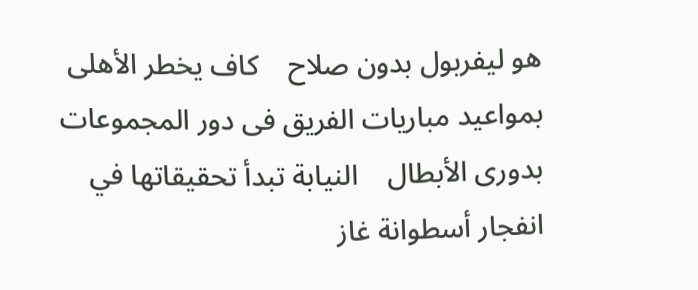هو ليفربول بدون صلاح    كاف يخطر الأهلى بمواعيد مباريات الفريق فى دور المجموعات بدورى الأبطال    النيابة تبدأ تحقيقاتها في انفجار أسطوانة غاز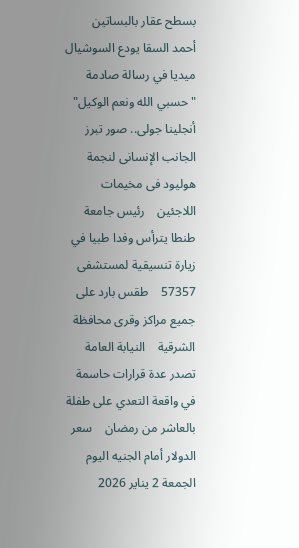بسطح عقار بالبساتين    أحمد السقا يودع السوشيال ميديا في رسالة صادمة "حسبي الله ونعم الوكيل"    أنجلينا جولى.. صور تبرز الجانب الإنسانى لنجمة هوليود فى مخيمات اللاجئين    رئيس جامعة طنطا يترأس وفدا طبيا في زيارة تنسيقية لمستشفى 57357    طقس بارد على جميع مراكز وقرى محافظة الشرقية    النيابة العامة تصدر عدة قرارات حاسمة في واقعة التعدي على طفلة بالعاشر من رمضان    سعر الدولار أمام الجنيه اليوم الجمعة 2 يناير 2026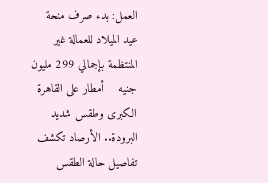العمل: بدء صرف منحة عيد الميلاد للعمالة غير المنتظمة بإجمالي 299 مليون جنيه    أمطار على القاهرة الكبرى وطقس شديد البرودة.. الأرصاد تكشف تفاصيل حالة الطقس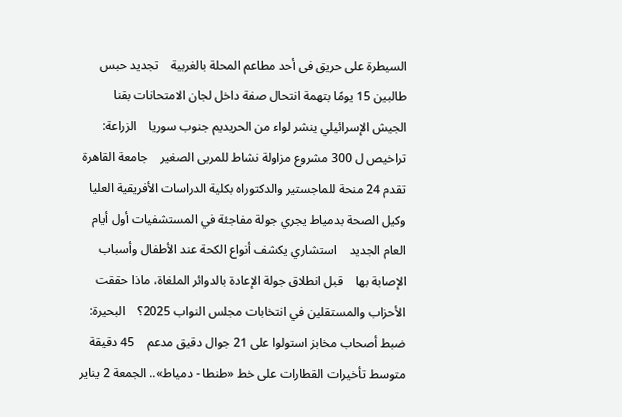السيطرة على حريق فى أحد مطاعم المحلة بالغربية    تجديد حبس طالبين 15 يومًا بتهمة انتحال صفة داخل لجان الامتحانات بقنا    الجيش الإسرائيلي ينشر لواء من الحريديم جنوب سوريا    الزراعة: تراخيص ل 300 مشروع مزاولة نشاط للمربى الصغير    جامعة القاهرة تقدم 24 منحة للماجستير والدكتوراه بكلية الدراسات الأفريقية العليا    وكيل الصحة بدمياط يجري جولة مفاجئة في المستشفيات أول أيام العام الجديد    استشاري يكشف أنواع الكحة عند الأطفال وأسباب الإصابة بها    قبل انطلاق جولة الإعادة بالدوائر الملغاة، ماذا حققت الأحزاب والمستقلين في انتخابات مجلس النواب 2025؟    البحيرة: ضبط أصحاب مخابز استولوا على 21 جوال دقيق مدعم    45 دقيقة متوسط تأخيرات القطارات على خط «طنطا - دمياط».. الجمعة 2 يناير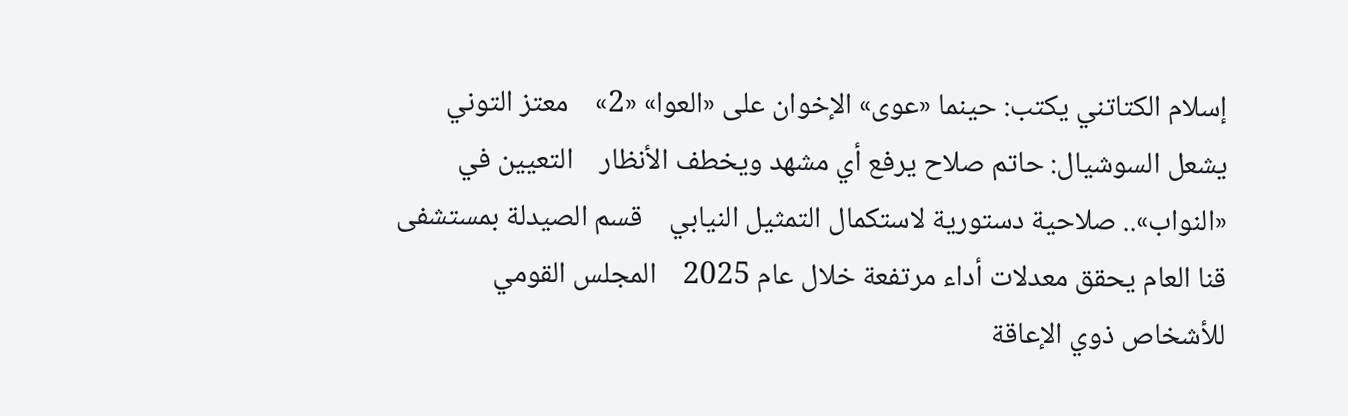إسلام الكتاتني يكتب: حينما «عوى» الإخوان على «العوا» «2»    معتز التوني يشعل السوشيال: حاتم صلاح يرفع أي مشهد ويخطف الأنظار    التعيين في «النواب».. صلاحية دستورية لاستكمال التمثيل النيابي    قسم الصيدلة بمستشفى قنا العام يحقق معدلات أداء مرتفعة خلال عام 2025    المجلس القومي للأشخاص ذوي الإعاقة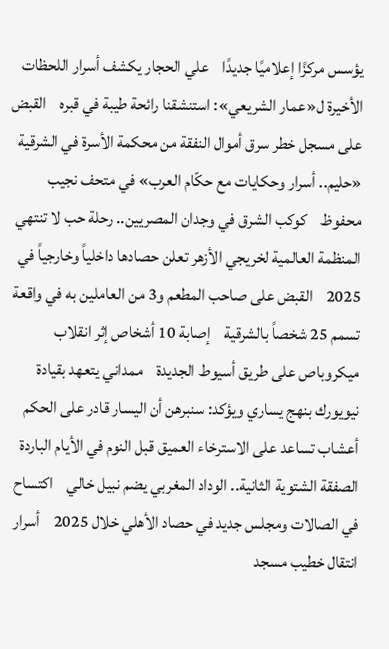يؤسس مركزًا إعلاميًا جديدًا    علي الحجار يكشف أسرار اللحظات الأخيرة ل«عمار الشريعي»: استنشقنا رائحة طيبة في قبره    القبض على مسجل خطر سرق أموال النفقة من محكمة الأسرة في الشرقية    «حليم.. أسرار وحكايات مع حكّام العرب» في متحف نجيب محفوظ    كوكب الشرق في وجدان المصريين.. رحلة حب لا تنتهي    المنظمة العالمية لخريجي الأزهر تعلن حصادها داخلياً وخارجياً في 2025    القبض على صاحب المطعم و3 من العاملين به في واقعة تسمم 25 شخصاً بالشرقية    إصابة 10 أشخاص إثر انقلاب ميكروباص على طريق أسيوط الجديدة    ممداني يتعهد بقيادة نيويورك بنهج يساري ويؤكد: سنبرهن أن اليسار قادر على الحكم    أعشاب تساعد على الاسترخاء العميق قبل النوم في الأيام الباردة    الصفقة الشتوية الثانية.. الوداد المغربي يضم نبيل خالي    اكتساح في الصالات ومجلس جديد في حصاد الأهلي خلال 2025    أسرار انتقال خطيب مسجد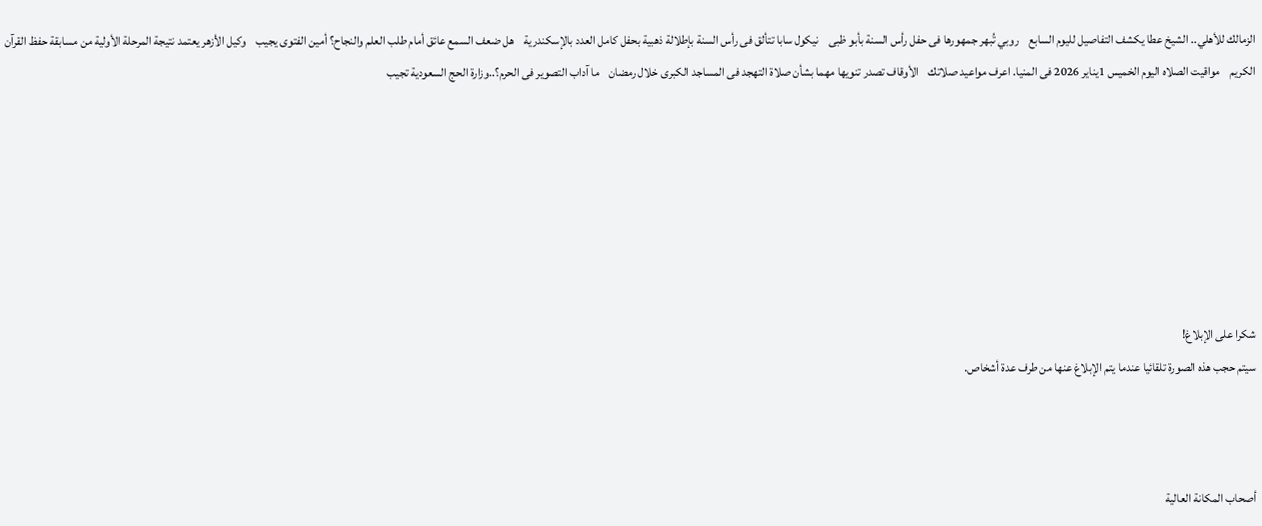الزمالك للأهلي.. الشيخ عطا يكشف التفاصيل لليوم السابع    روبي تُبهر جمهورها فى حفل رأس السنة بأبو ظبى    نيكول سابا تتألق فى رأس السنة بإطلالة ذهبية بحفل كامل العدد بالإسكندرية    هل ضعف السمع عائق أمام طلب العلم والنجاح؟ أمين الفتوى يجيب    وكيل الأزهر يعتمد نتيجة المرحلة الأولية من مسابقة حفظ القرآن الكريم    مواقيت الصلاه اليوم الخميس 1يناير 2026 فى المنيا. اعرف مواعيد صلاتك    الأوقاف تصدر تنويها مهما بشأن صلاة التهجد فى المساجد الكبرى خلال رمضان    ما آداب التصوير فى الحرم؟..وزارة الحج السعودية تجيب







شكرا على الإبلاغ!
سيتم حجب هذه الصورة تلقائيا عندما يتم الإبلاغ عنها من طرف عدة أشخاص.



أصحاب المكانة العالية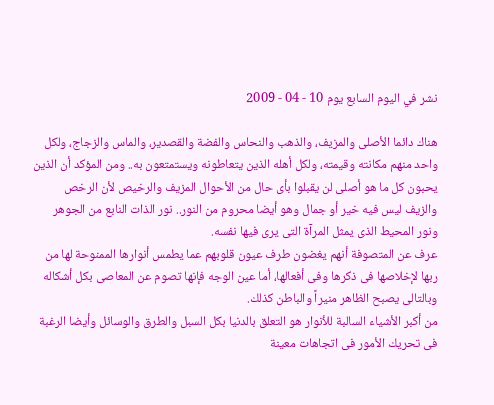نشر في اليوم السابع يوم 10 - 04 - 2009

هناك دائما الأصلى والمزيف، والذهب والنحاس والفضة والقصدير، والماس والزجاج، ولكل واحد منهم مكانته وقيمته، ولكل أهله الذين يتعاطونه ويستمتعون به.. ومن المؤكد أن الذين يحبون كل ما هو أصلى لن يقبلوا بأى حال من الأحوال المزيف والرخيص لأن الرخص والزيف ليس فيه خير أو جمال وهو أيضا محروم من النور.. نور الذات النابع من الجوهر ونور المحيط الذى يمثل المرآة التى يرى فيها نفسه.
عرف عن المتصوفة أنهم يغضون طرف عيون قلوبهم عما يطمس أنوارها الممنوحة لها من ربها لإخلاصها فى ذكرها وفى أفعالها، أما عين الوجه فإنها تصوم عن المعاصى بكل أشكاله وبالتالى يصبح الظاهر منيراً والباطن كذلك.
من أكبر الأشياء السالبة للأنوار هو التعلق بالدنيا بكل السبل والطرق والوسائل وأيضا الرغبة فى تحريك الأمور فى اتجاهات معينة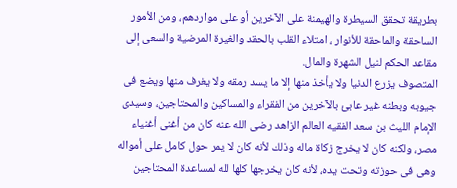بطريقة تحقق السيطرة والهيمنة على الآخرين أو على مواردهم، ومن الأمور الساحقة والماحقة للأنوار ، امتلاء القلب بالحقد والغيرة المرضية والسعى إلى مقاعد الحكم لنيل الشهرة والمال.
المتصوف يزرع الدنيا ولا يأخذ منها إلا ما يسد رمقه ولا يغرف منها ويضع فى جيوبه وبطنه غير عابئ بالآخرين من الفقراء والمساكين والمحتاجين، وسيدى الإمام الليث بن سعد الفقيه العالم الزاهد رضى الله عنه كان من أغنى أغنياء مصر، ولكنه كان لا يخرج زكاة ماله وذلك لأنه كان لا يمر حول كامل على أمواله وهى فى حوزته وتحت يده، لأنه كان يخرجها كلها لله لمساعدة المحتاجين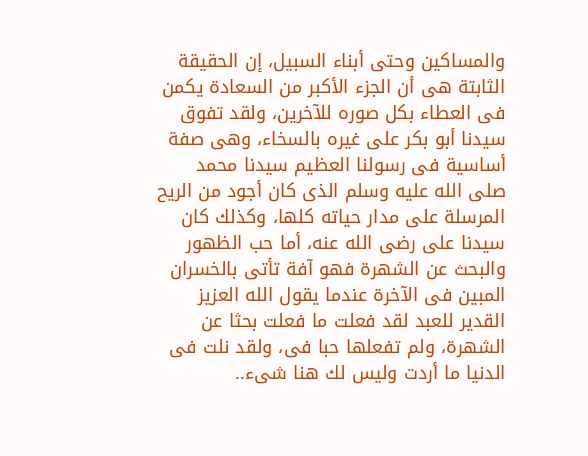والمساكين وحتى أبناء السبيل، إن الحقيقة الثابتة هى أن الجزء الأكبر من السعادة يكمن فى العطاء بكل صوره للآخرين، ولقد تفوق سيدنا أبو بكر على غيره بالسخاء، وهى صفة أساسية فى رسولنا العظيم سيدنا محمد صلى الله عليه وسلم الذى كان أجود من الريح المرسلة على مدار حياته كلها، وكذلك كان سيدنا على رضى الله عنه، أما حب الظهور والبحث عن الشهرة فهو آفة تأتى بالخسران المبين فى الآخرة عندما يقول الله العزيز القدير للعبد لقد فعلت ما فعلت بحثا عن الشهرة، ولم تفعلها حبا فى، ولقد نلت فى الدنيا ما أردت وليس لك هنا شىء..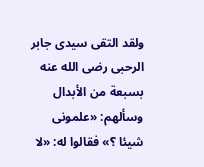ولقد التقى سيدى جابر الرحبى رضى الله عنه بسبعة من الأبدال وسألهم: «علمونى شيئا ؟» فقالوا له: «لا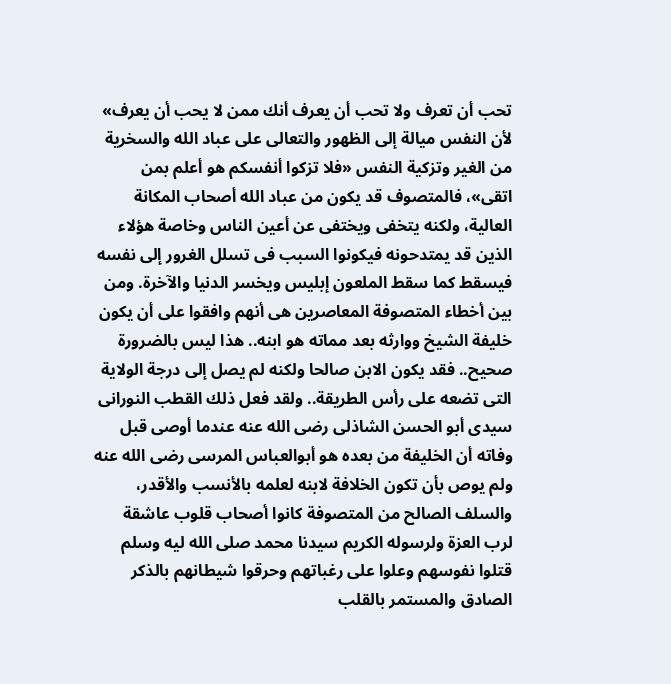تحب أن تعرف ولا تحب أن يعرف أنك ممن لا يحب أن يعرف» لأن النفس ميالة إلى الظهور والتعالى على عباد الله والسخرية من الغير وتزكية النفس «فلا تزكوا أنفسكم هو أعلم بمن اتقى»، فالمتصوف قد يكون من عباد الله أصحاب المكانة العالية، ولكنه يتخفى ويختفى عن أعين الناس وخاصة هؤلاء الذين قد يمتدحونه فيكونوا السبب فى تسلل الغرور إلى نفسه فيسقط كما سقط الملعون إبليس ويخسر الدنيا والآخرة. ومن بين أخطاء المتصوفة المعاصرين هى أنهم وافقوا على أن يكون خليفة الشيخ ووارثه بعد مماته هو ابنه.. هذا ليس بالضرورة صحيح.. فقد يكون الابن صالحا ولكنه لم يصل إلى درجة الولاية التى تضعه على رأس الطريقة.. ولقد فعل ذلك القطب النورانى سيدى أبو الحسن الشاذلى رضى الله عنه عندما أوصى قبل وفاته أن الخليفة من بعده هو أبوالعباس المرسى رضى الله عنه ولم يوص بأن تكون الخلافة لابنه لعلمه بالأنسب والأقدر، والسلف الصالح من المتصوفة كانوا أصحاب قلوب عاشقة لرب العزة ولرسوله الكريم سيدنا محمد صلى الله ليه وسلم قتلوا نفوسهم وعلوا على رغباتهم وحرقوا شيطانهم بالذكر الصادق والمستمر بالقلب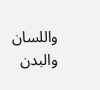واللسان والبدن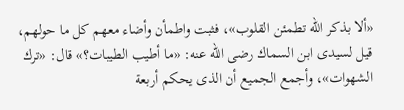«ألا بذكر الله تطمئن القلوب»، فثبت واطمأن وأضاء معهم كل ما حولهم، قيل لسيدى ابن السماك رضى الله عنه: «ما أطيب الطيبات؟» قال: «ترك الشهوات»، وأجمع الجميع أن الذى يحكم أربعة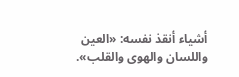أشياء أنقذ نفسه: «العين واللسان والهوى والقلب».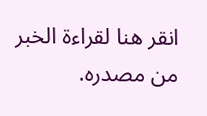انقر هنا لقراءة الخبر من مصدره.